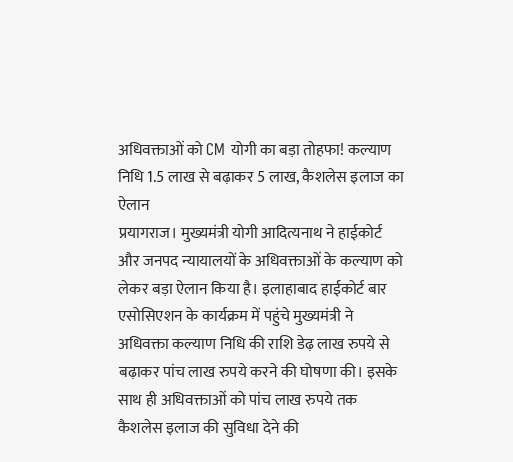अधिवक्ताओं को CM योगी का बड़ा तोहफा! कल्याण निधि 1.5 लाख से बढ़ाकर 5 लाख, कैशलेस इलाज का ऐलान
प्रयागराज। मुख्यमंत्री योगी आदित्यनाथ ने हाईकोर्ट और जनपद न्यायालयों के अधिवक्ताओं के कल्याण को लेकर बड़ा ऐलान किया है। इलाहाबाद हाईकोर्ट बार एसोसिएशन के कार्यक्रम में पहुंचे मुख्यमंत्री ने अधिवक्ता कल्याण निधि की राशि डेढ़ लाख रुपये से बढ़ाकर पांच लाख रुपये करने की घोषणा की। इसके साथ ही अधिवक्ताओं को पांच लाख रुपये तक कैशलेस इलाज की सुविधा देने की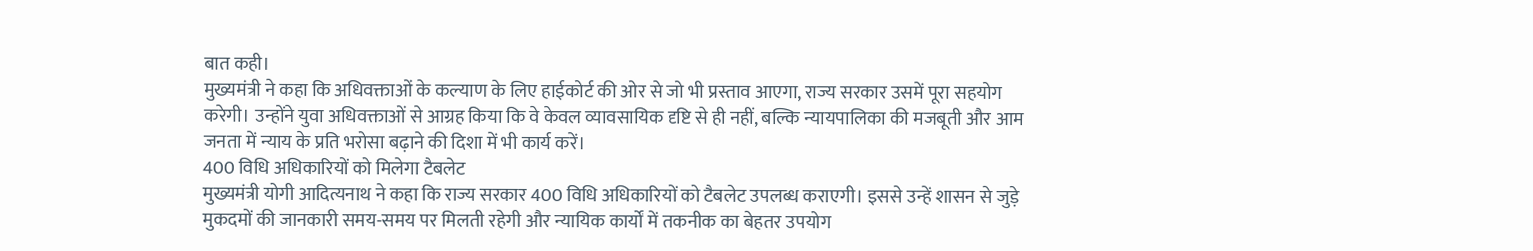बात कही।
मुख्यमंत्री ने कहा कि अधिवक्ताओं के कल्याण के लिए हाईकोर्ट की ओर से जो भी प्रस्ताव आएगा, राज्य सरकार उसमें पूरा सहयोग करेगी। उन्होंने युवा अधिवक्ताओं से आग्रह किया कि वे केवल व्यावसायिक दृष्टि से ही नहीं, बल्कि न्यायपालिका की मजबूती और आम जनता में न्याय के प्रति भरोसा बढ़ाने की दिशा में भी कार्य करें।
400 विधि अधिकारियों को मिलेगा टैबलेट
मुख्यमंत्री योगी आदित्यनाथ ने कहा कि राज्य सरकार 400 विधि अधिकारियों को टैबलेट उपलब्ध कराएगी। इससे उन्हें शासन से जुड़े मुकदमों की जानकारी समय-समय पर मिलती रहेगी और न्यायिक कार्यों में तकनीक का बेहतर उपयोग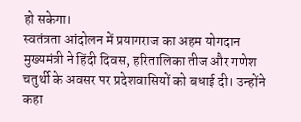हो सकेगा।
स्वतंत्रता आंदोलन में प्रयागराज का अहम योगदान
मुख्यमंत्री ने हिंदी दिवस, हरितालिका तीज और गणेश चतुर्थी के अवसर पर प्रदेशवासियों को बधाई दी। उन्होंने कहा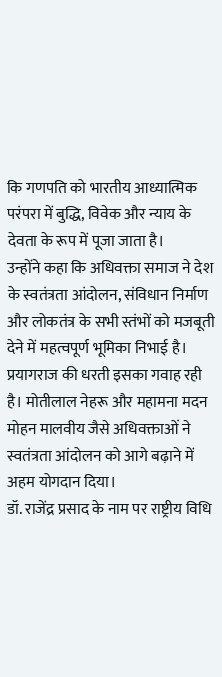कि गणपति को भारतीय आध्यात्मिक परंपरा में बुद्धि, विवेक और न्याय के देवता के रूप में पूजा जाता है।
उन्होंने कहा कि अधिवक्ता समाज ने देश के स्वतंत्रता आंदोलन, संविधान निर्माण और लोकतंत्र के सभी स्तंभों को मजबूती देने में महत्वपूर्ण भूमिका निभाई है। प्रयागराज की धरती इसका गवाह रही है। मोतीलाल नेहरू और महामना मदन मोहन मालवीय जैसे अधिवक्ताओं ने स्वतंत्रता आंदोलन को आगे बढ़ाने में अहम योगदान दिया।
डॉ. राजेंद्र प्रसाद के नाम पर राष्ट्रीय विधि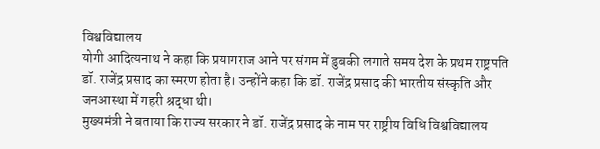विश्वविद्यालय
योगी आदित्यनाथ ने कहा कि प्रयागराज आने पर संगम में डुबकी लगाते समय देश के प्रथम राष्ट्रपति डॉ. राजेंद्र प्रसाद का स्मरण होता है। उन्होंने कहा कि डॉ. राजेंद्र प्रसाद की भारतीय संस्कृति और जनआस्था में गहरी श्रद्धा थी।
मुख्यमंत्री ने बताया कि राज्य सरकार ने डॉ. राजेंद्र प्रसाद के नाम पर राष्ट्रीय विधि विश्वविद्यालय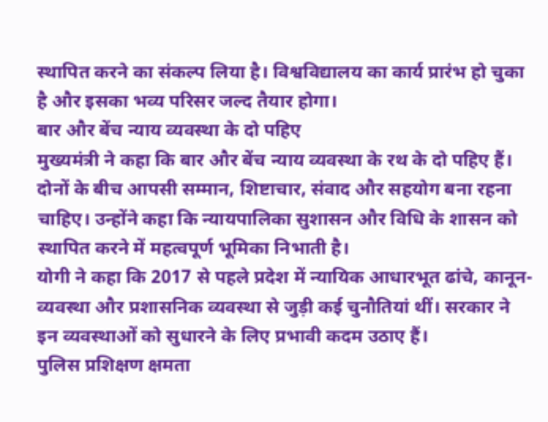स्थापित करने का संकल्प लिया है। विश्वविद्यालय का कार्य प्रारंभ हो चुका है और इसका भव्य परिसर जल्द तैयार होगा।
बार और बेंच न्याय व्यवस्था के दो पहिए
मुख्यमंत्री ने कहा कि बार और बेंच न्याय व्यवस्था के रथ के दो पहिए हैं। दोनों के बीच आपसी सम्मान, शिष्टाचार, संवाद और सहयोग बना रहना चाहिए। उन्होंने कहा कि न्यायपालिका सुशासन और विधि के शासन को स्थापित करने में महत्वपूर्ण भूमिका निभाती है।
योगी ने कहा कि 2017 से पहले प्रदेश में न्यायिक आधारभूत ढांचे, कानून-व्यवस्था और प्रशासनिक व्यवस्था से जुड़ी कई चुनौतियां थीं। सरकार ने इन व्यवस्थाओं को सुधारने के लिए प्रभावी कदम उठाए हैं।
पुलिस प्रशिक्षण क्षमता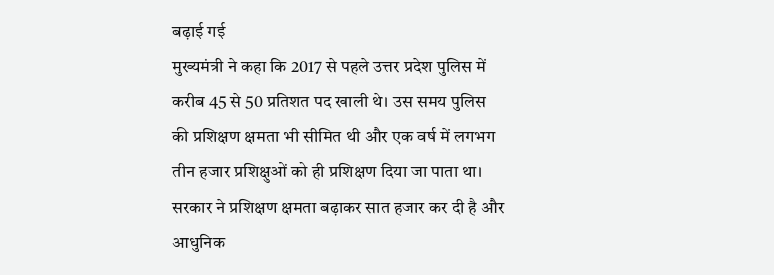बढ़ाई गई
मुख्यमंत्री ने कहा कि 2017 से पहले उत्तर प्रदेश पुलिस में करीब 45 से 50 प्रतिशत पद खाली थे। उस समय पुलिस की प्रशिक्षण क्षमता भी सीमित थी और एक वर्ष में लगभग तीन हजार प्रशिक्षुओं को ही प्रशिक्षण दिया जा पाता था। सरकार ने प्रशिक्षण क्षमता बढ़ाकर सात हजार कर दी है और आधुनिक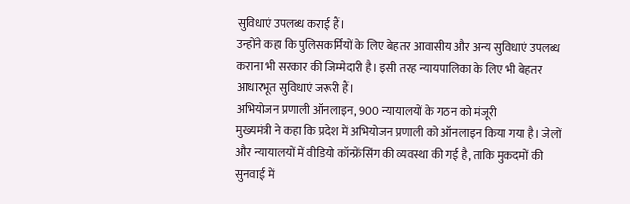सुविधाएं उपलब्ध कराई हैं।
उन्होंने कहा कि पुलिसकर्मियों के लिए बेहतर आवासीय और अन्य सुविधाएं उपलब्ध कराना भी सरकार की जिम्मेदारी है। इसी तरह न्यायपालिका के लिए भी बेहतर आधारभूत सुविधाएं जरूरी हैं।
अभियोजन प्रणाली ऑनलाइन, 900 न्यायालयों के गठन को मंजूरी
मुख्यमंत्री ने कहा कि प्रदेश में अभियोजन प्रणाली को ऑनलाइन किया गया है। जेलों और न्यायालयों में वीडियो कॉन्फ्रेंसिंग की व्यवस्था की गई है, ताकि मुकदमों की सुनवाई में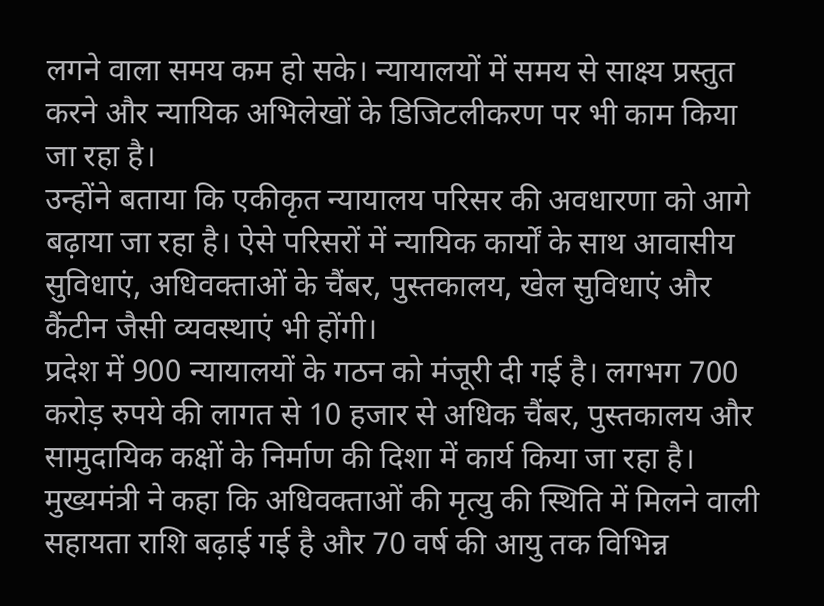लगने वाला समय कम हो सके। न्यायालयों में समय से साक्ष्य प्रस्तुत करने और न्यायिक अभिलेखों के डिजिटलीकरण पर भी काम किया जा रहा है।
उन्होंने बताया कि एकीकृत न्यायालय परिसर की अवधारणा को आगे बढ़ाया जा रहा है। ऐसे परिसरों में न्यायिक कार्यों के साथ आवासीय सुविधाएं, अधिवक्ताओं के चैंबर, पुस्तकालय, खेल सुविधाएं और कैंटीन जैसी व्यवस्थाएं भी होंगी।
प्रदेश में 900 न्यायालयों के गठन को मंजूरी दी गई है। लगभग 700 करोड़ रुपये की लागत से 10 हजार से अधिक चैंबर, पुस्तकालय और सामुदायिक कक्षों के निर्माण की दिशा में कार्य किया जा रहा है।
मुख्यमंत्री ने कहा कि अधिवक्ताओं की मृत्यु की स्थिति में मिलने वाली सहायता राशि बढ़ाई गई है और 70 वर्ष की आयु तक विभिन्न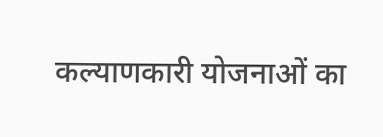कल्याणकारी योजनाओं का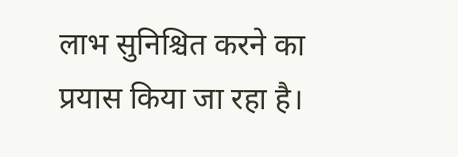लाभ सुनिश्चित करने का प्रयास किया जा रहा है।